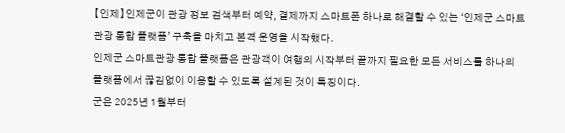【인제】인제군이 관광 정보 검색부터 예약, 결제까지 스마트폰 하나로 해결할 수 있는 ‘인제군 스마트관광 통합 플랫폼’ 구축을 마치고 본격 운영을 시작했다.
인제군 스마트관광 통합 플랫폼은 관광객이 여행의 시작부터 끝까지 필요한 모든 서비스를 하나의 플랫폼에서 끊김없이 이용할 수 있도록 설계된 것이 특징이다.
군은 2025년 1월부터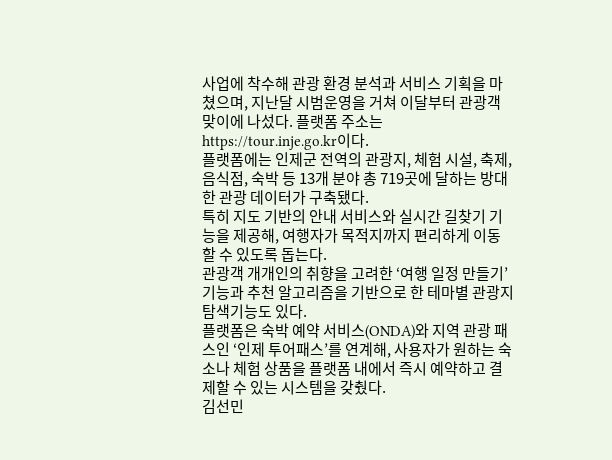사업에 착수해 관광 환경 분석과 서비스 기획을 마쳤으며, 지난달 시범운영을 거쳐 이달부터 관광객 맞이에 나섰다. 플랫폼 주소는 https://tour.inje.go.kr이다.
플랫폼에는 인제군 전역의 관광지, 체험 시설, 축제, 음식점, 숙박 등 13개 분야 총 719곳에 달하는 방대한 관광 데이터가 구축됐다.
특히 지도 기반의 안내 서비스와 실시간 길찾기 기능을 제공해, 여행자가 목적지까지 편리하게 이동할 수 있도록 돕는다.
관광객 개개인의 취향을 고려한 ‘여행 일정 만들기’ 기능과 추천 알고리즘을 기반으로 한 테마별 관광지 탐색기능도 있다.
플랫폼은 숙박 예약 서비스(ONDA)와 지역 관광 패스인 ‘인제 투어패스’를 연계해, 사용자가 원하는 숙소나 체험 상품을 플랫폼 내에서 즉시 예약하고 결제할 수 있는 시스템을 갖췄다.
김선민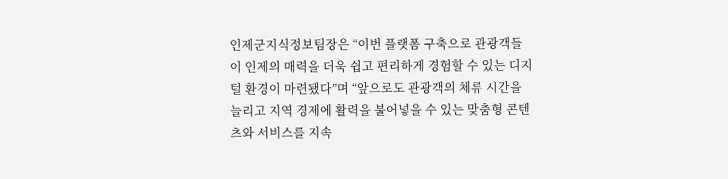인제군지식정보팀장은 “이번 플랫폼 구축으로 관광객들이 인제의 매력을 더욱 쉽고 편리하게 경험할 수 있는 디지털 환경이 마련됐다”며 “앞으로도 관광객의 체류 시간을 늘리고 지역 경제에 활력을 불어넣을 수 있는 맞춤형 콘텐츠와 서비스를 지속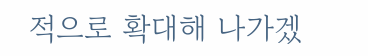적으로 확대해 나가겠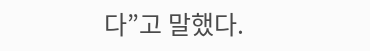다”고 말했다.